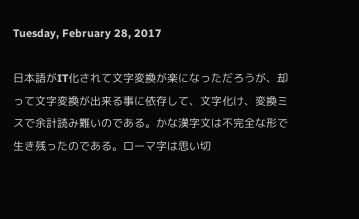Tuesday, February 28, 2017

日本語がIT化されて文字変換が楽になっただろうが、却って文字変換が出来る事に依存して、文字化け、変換ミスで余計読み難いのである。かな漢字文は不完全な形で生き残ったのである。ローマ字は思い切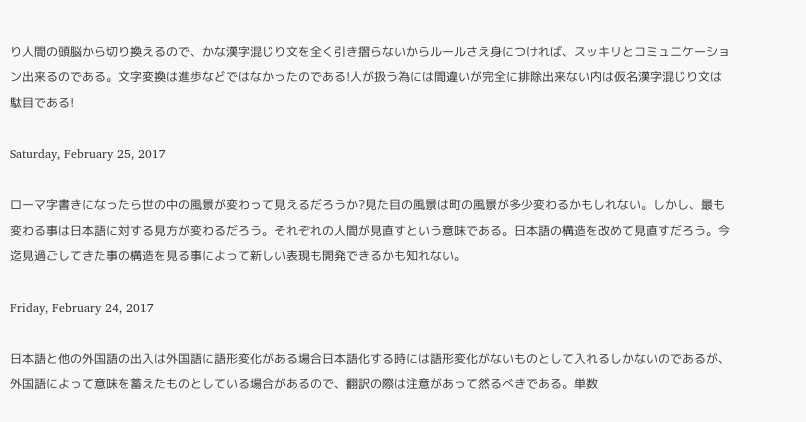り人間の頭脳から切り換えるので、かな漢字混じり文を全く引き摺らないからルールさえ身につければ、スッキリとコミュニケーション出来るのである。文字変換は進歩などではなかったのである!人が扱う為には間違いが完全に排除出来ない内は仮名漢字混じり文は駄目である!

Saturday, February 25, 2017

ローマ字書きになったら世の中の風景が変わって見えるだろうか?見た目の風景は町の風景が多少変わるかもしれない。しかし、最も変わる事は日本語に対する見方が変わるだろう。それぞれの人間が見直すという意味である。日本語の構造を改めて見直すだろう。今迄見過ごしてきた事の構造を見る事によって新しい表現も開発できるかも知れない。

Friday, February 24, 2017

日本語と他の外国語の出入は外国語に語形変化がある場合日本語化する時には語形変化がないものとして入れるしかないのであるが、外国語によって意味を蓄えたものとしている場合があるので、翻訳の際は注意があって然るべきである。単数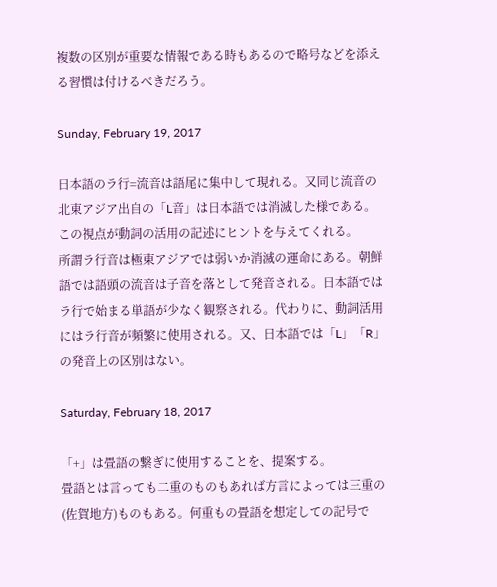複数の区別が重要な情報である時もあるので略号などを添える習慣は付けるべきだろう。

Sunday, February 19, 2017

日本語のラ行=流音は語尾に集中して現れる。又同じ流音の北東アジア出自の「L音」は日本語では消滅した様である。この視点が動詞の活用の記述にヒントを与えてくれる。
所謂ラ行音は極東アジアでは弱いか消滅の運命にある。朝鮮語では語頭の流音は子音を落として発音される。日本語ではラ行で始まる単語が少なく観察される。代わりに、動詞活用にはラ行音が頻繁に使用される。又、日本語では「L」「R」の発音上の区別はない。

Saturday, February 18, 2017

「+」は畳語の繋ぎに使用することを、提案する。
畳語とは言っても二重のものもあれば方言によっては三重の(佐賀地方)ものもある。何重もの畳語を想定しての記号で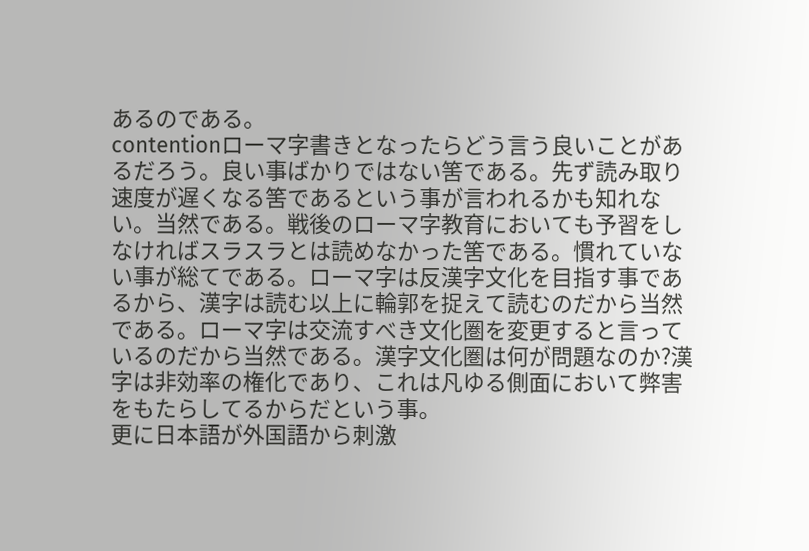あるのである。
contentionローマ字書きとなったらどう言う良いことがあるだろう。良い事ばかりではない筈である。先ず読み取り速度が遅くなる筈であるという事が言われるかも知れない。当然である。戦後のローマ字教育においても予習をしなければスラスラとは読めなかった筈である。慣れていない事が総てである。ローマ字は反漢字文化を目指す事であるから、漢字は読む以上に輪郭を捉えて読むのだから当然である。ローマ字は交流すべき文化圏を変更すると言っているのだから当然である。漢字文化圏は何が問題なのか?漢字は非効率の権化であり、これは凡ゆる側面において弊害をもたらしてるからだという事。
更に日本語が外国語から刺激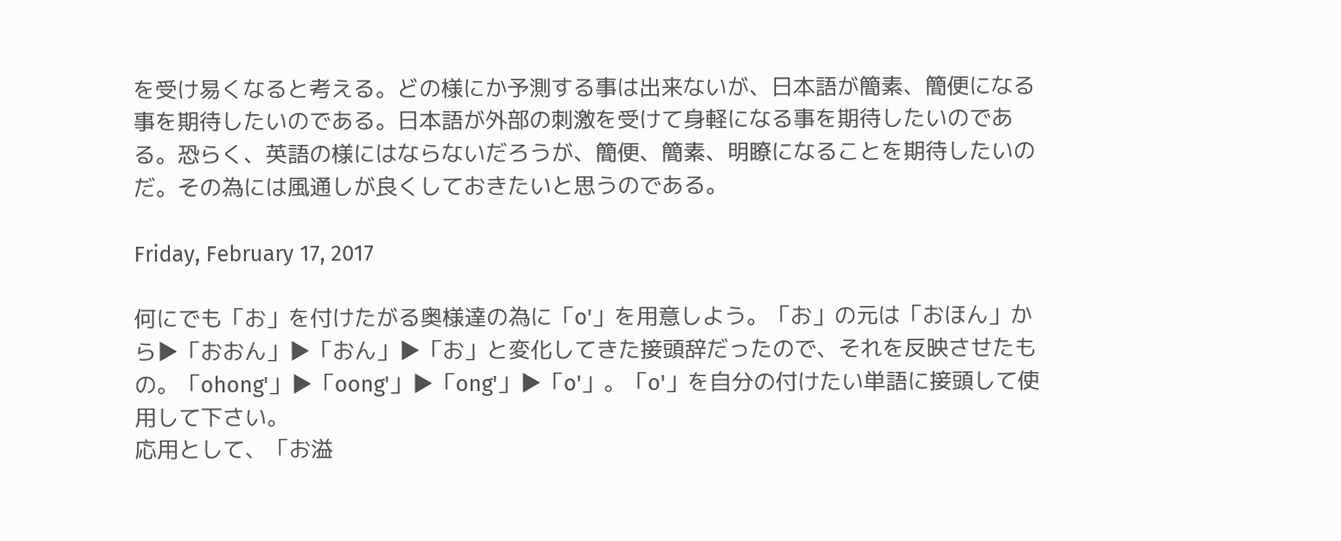を受け易くなると考える。どの様にか予測する事は出来ないが、日本語が簡素、簡便になる事を期待したいのである。日本語が外部の刺激を受けて身軽になる事を期待したいのである。恐らく、英語の様にはならないだろうが、簡便、簡素、明瞭になることを期待したいのだ。その為には風通しが良くしておきたいと思うのである。

Friday, February 17, 2017

何にでも「お」を付けたがる奥様達の為に「o'」を用意しよう。「お」の元は「おほん」から▶「おおん」▶「おん」▶「お」と変化してきた接頭辞だったので、それを反映させたもの。「ohong'」▶「oong'」▶「ong'」▶「o'」。「o'」を自分の付けたい単語に接頭して使用して下さい。
応用として、「お溢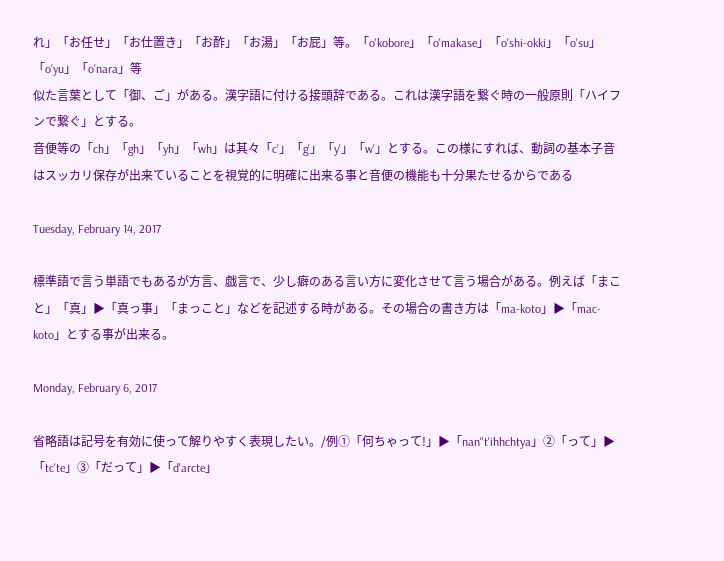れ」「お任せ」「お仕置き」「お酢」「お湯」「お屁」等。「o'kobore」「o'makase」「o'shi-okki」「o'su」「o'yu」「o'nara」等
似た言葉として「御、ご」がある。漢字語に付ける接頭辞である。これは漢字語を繋ぐ時の一般原則「ハイフンで繋ぐ」とする。
音便等の「ch」「gh」「yh」「wh」は其々「c'」「g'」「y'」「w'」とする。この様にすれば、動詞の基本子音はスッカリ保存が出来ていることを視覚的に明確に出来る事と音便の機能も十分果たせるからである

Tuesday, February 14, 2017

標準語で言う単語でもあるが方言、戯言で、少し癖のある言い方に変化させて言う場合がある。例えば「まこと」「真」▶「真っ事」「まっこと」などを記述する時がある。その場合の書き方は「ma-koto」▶「mac-koto」とする事が出来る。

Monday, February 6, 2017

省略語は記号を有効に使って解りやすく表現したい。/例①「何ちゃって!」▶「nan"t'ihhchtya」②「って」▶「tc'te」③「だって」▶「d'arcte」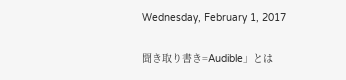Wednesday, February 1, 2017

聞き取り書き=Audible」とは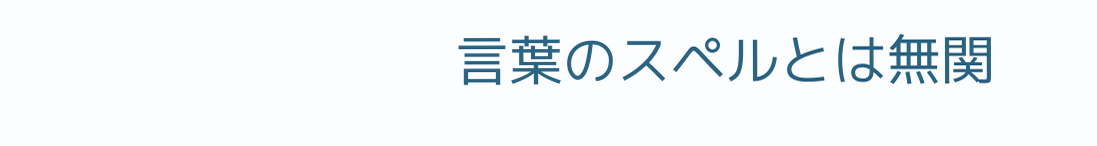言葉のスペルとは無関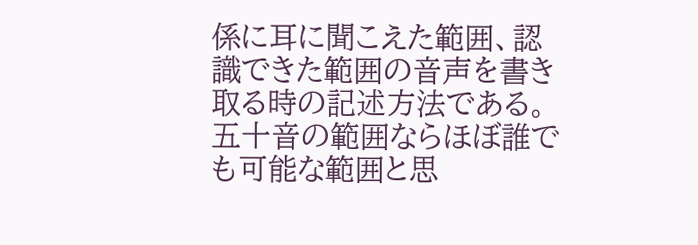係に耳に聞こえた範囲、認識できた範囲の音声を書き取る時の記述方法である。五十音の範囲ならほぼ誰でも可能な範囲と思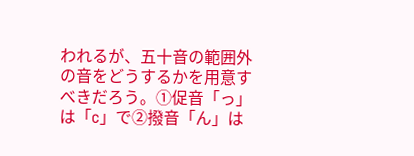われるが、五十音の範囲外の音をどうするかを用意すべきだろう。①促音「っ」は「c」で②撥音「ん」は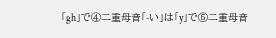「gh」で④二重母音「-い」は「y」で⑤二重母音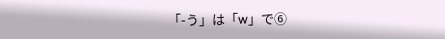「-う」は「w」で⑥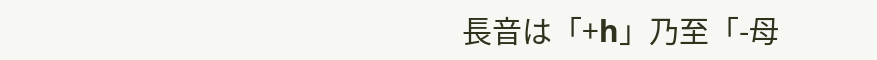長音は「+h」乃至「-母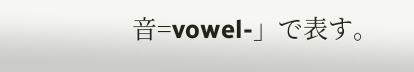音=vowel-」で表す。